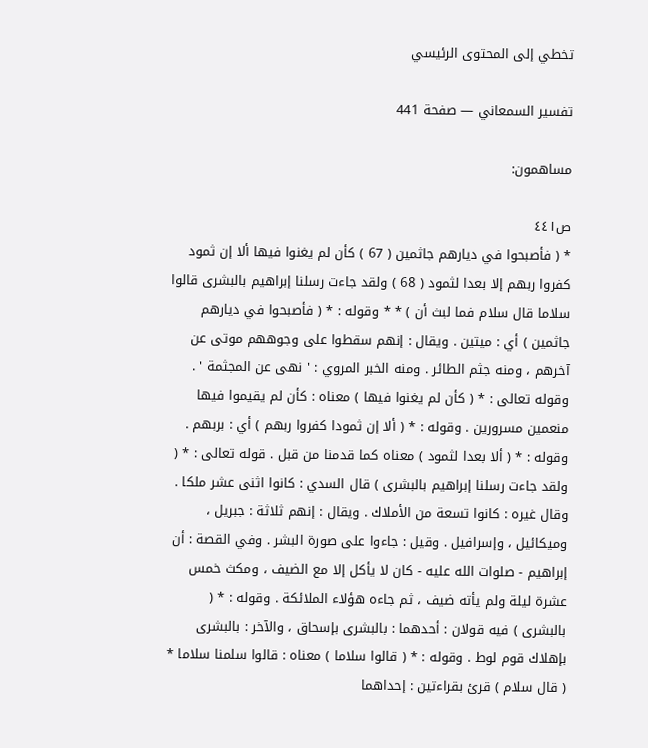تخطي إلى المحتوى الرئيسي

تفسير السمعاني — صفحة 441

مساهمون:

ص٤٤١
* ( فأصبحوا في ديارهم جاثمين ( 67 ) كأن لم يغنوا فيها ألا إن ثمود كفروا ربهم إلا بعدا لثمود ( 68 ) ولقد جاءت رسلنا إبراهيم بالبشرى قالوا سلاما قال سلام فما لبث أن ) * * وقوله : * ( فأصبحوا في ديارهم جاثمين ) أي : ميتين . ويقال : إنهم سقطوا على وجوههم موتى عن آخرهم ، ومنه جثم الطائر . ومنه الخبر المروي : ' نهى عن المجثمة ' . وقوله تعالى : * ( كأن لم يغنوا فيها ) معناه : كأن لم يقيموا فيها منعمين مسرورين . وقوله : * ( ألا إن ثمودا كفروا ربهم ) أي : بربهم . وقوله : * ( ألا بعدا لثمود ) معناه كما قدمنا من قبل . قوله تعالى : * ( ولقد جاءت رسلنا إبراهيم بالبشرى ) قال السدي : كانوا اثنى عشر ملكا . وقال غيره : كانوا تسعة من الأملاك . ويقال : إنهم ثلاثة : جبريل ، وميكائيل ، وإسرافيل . وقيل : جاءوا على صورة البشر . وفي القصة : أن إبراهيم - صلوات الله عليه - كان لا يأكل إلا مع الضيف ، ومكث خمس عشرة ليلة ولم يأته ضيف ، ثم جاءه هؤلاء الملائكة . وقوله : * ( بالبشرى ) فيه قولان : أحدهما : بالبشرى بإسحاق ، والآخر : بالبشرى بإهلاك قوم لوط . وقوله : * ( قالوا سلاما ) معناه : قالوا سلمنا سلاما * ( قال سلام ) قرئ بقراءتين : إحداهما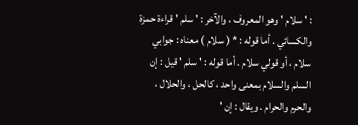: ' سلام ' وهو المعروف ، والآخر : ' سلم ' قراءة حمزة والكسائي . أما قوله : * ( سلام ) معناه : جوابي سلام ، أو قولي سلام . أما قوله : ' سلم ' قيل : إن السلم والسلام بمعنى واحد ، كالحل ، والحلال ، والحرم والحرام . ويقال : إن '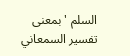السلم ' بمعنى
تفسير السمعاني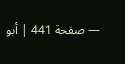— صفحة 441 | أبو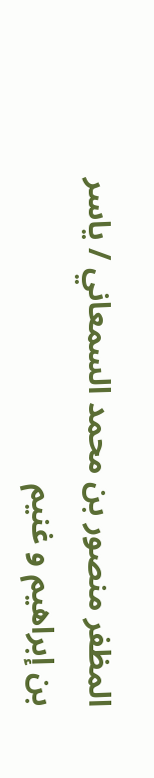المظفر منصور بن محمد السمعاني / ياسر بن إبراهيم و غنيم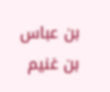بن عباس بن غنيم